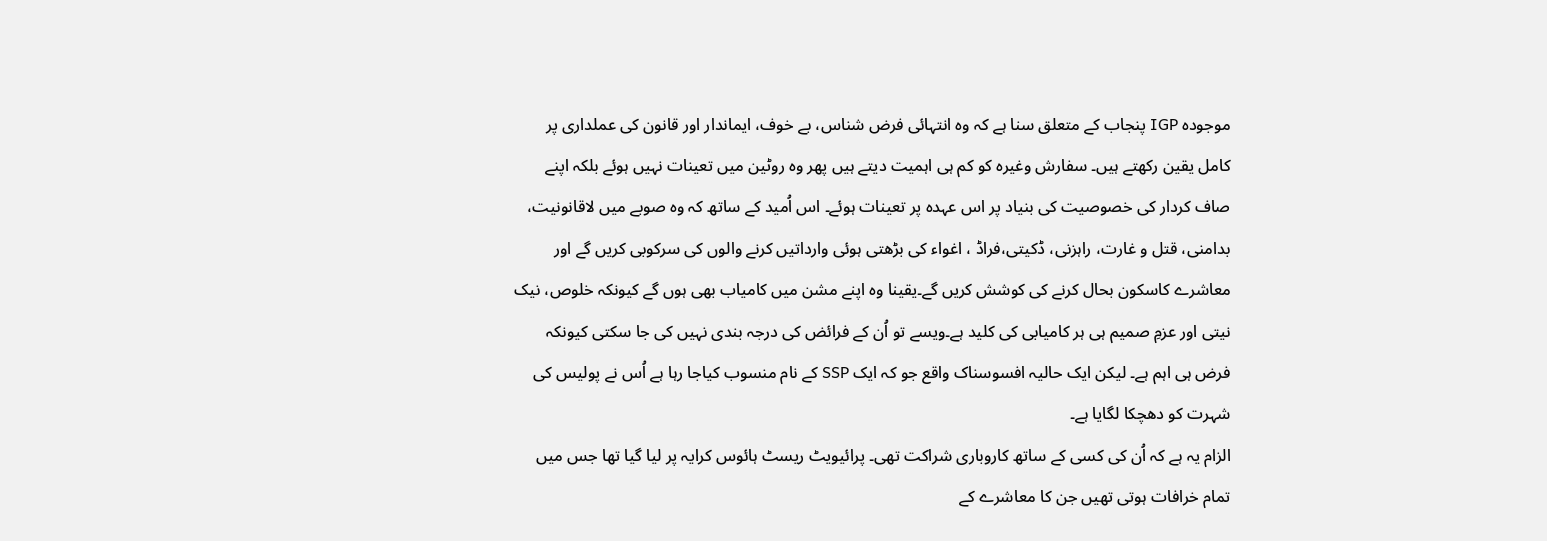موجودہ IGP پنجاب کے متعلق سنا ہے کہ وہ انتہائی فرض شناس، بے خوف، ایماندار اور قانون کی عملداری پر کامل یقین رکھتے ہیں۔ سفارش وغیرہ کو کم ہی اہمیت دیتے ہیں پھر وہ روٹین میں تعینات نہیں ہوئے بلکہ اپنے صاف کردار کی خصوصیت کی بنیاد پر اس عہدہ پر تعینات ہوئے۔ اس اُمید کے ساتھ کہ وہ صوبے میں لاقانونیت، بدامنی، قتل و غارت، راہزنی، ڈکیتی،فراڈ ، اغواء کی بڑھتی ہوئی وارداتیں کرنے والوں کی سرکوبی کریں گے اور معاشرے کاسکون بحال کرنے کی کوشش کریں گے۔یقینا وہ اپنے مشن میں کامیاب بھی ہوں گے کیونکہ خلوص، نیک نیتی اور عزمِ صمیم ہی ہر کامیابی کی کلید ہے۔ویسے تو اُن کے فرائض کی درجہ بندی نہیں کی جا سکتی کیونکہ فرض ہی اہم ہے۔ لیکن ایک حالیہ افسوسناک واقع جو کہ ایک SSP کے نام منسوب کیاجا رہا ہے اُس نے پولیس کی شہرت کو دھچکا لگایا ہے۔
الزام یہ ہے کہ اُن کی کسی کے ساتھ کاروباری شراکت تھی۔ پرائیویٹ ریسٹ ہائوس کرایہ پر لیا گیا تھا جس میں تمام خرافات ہوتی تھیں جن کا معاشرے کے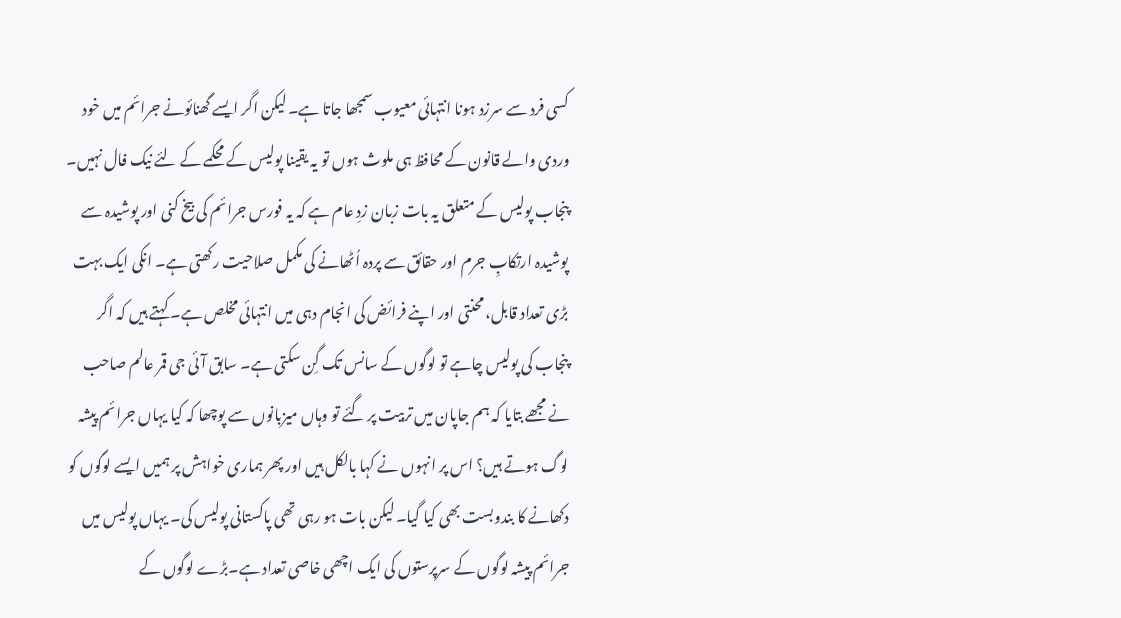کسی فرد سے سرزد ہونا انتہائی معیوب سمجھا جاتا ہے۔ لیکن اگر ایسے گھنائونے جرائم میں خود وردی والے قانون کے محافظ ہی ملوث ہوں تو یہ یقینا پولیس کے محکمے کے لئے نیک فال نہیں۔
پنجاب پولیس کے متعلق یہ بات زبان زدِ عام ہے کہ یہ فورس جرائم کی بیخ کنی اور پوشیدہ سے پوشیدہ ارتکابِ جرم اور حقائق سے پردہ اُٹھانے کی مکمل صلاحیت رکھتی ہے۔ انکی ایک بہت بڑی تعداد قابل، محنتی اور اپنے فرائض کی انجام دہی میں انتہائی مخلص ہے۔ کہتے ہیں کہ اگر پنجاب کی پولیس چاہے تو لوگوں کے سانس تک گِن سکتی ہے۔ سابق آئی جی قمر عالم صاحب نے مجھے بتایا کہ ہم جاپان میں تربیت پر گئے تو وہاں میزبانوں سے پوچھا کہ کیا یہاں جرائم پیشہ لوگ ہوتے ہیں؟ اس پر انہوں نے کہا بالکل ہیں اور پھر ہماری خواہش پر ہمیں ایسے لوگوں کو دکھانے کا بندوبست بھی کیا گیا۔ لیکن بات ہو رہی تھی پاکستانی پولیس کی۔ یہاں پولیس میں جرائم پیشہ لوگوں کے سرپرستوں کی ایک اچھی خاصی تعداد ہے۔بڑے لوگوں کے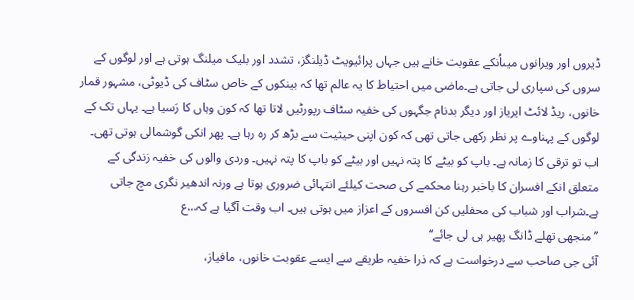ڈیروں اور ویرانوں میںاُنکے عقوبت خانے ہیں جہاں پرائیویٹ ڈیلنگز، تشدد اور بلیک میلنگ ہوتی ہے اور لوگوں کے سروں کی سپاری لی جاتی ہے۔ماضی میں احتیاط کا یہ عالم تھا کہ بینکوں کے خاص سٹاف کی ڈیوٹی، مشہور قمار خانوں، ریڈ لائٹ ایریاز اور دیگر بدنام جگہوں کی خفیہ سٹاف رپورٹیں لاتا تھا کہ کون وہاں کا رَسیا ہے۔ یہاں تک کے لوگوں کے پہناوے پر نظر رکھی جاتی تھی کہ کون اپنی حیثیت سے بڑھ کر رہ رہا ہے۔ پھر انکی گوشمالی ہوتی تھی۔ اب تو ترقی کا زمانہ ہے۔ باپ کو بیٹے کا پتہ نہیں اور بیٹے کو باپ کا پتہ نہیں۔ وردی والوں کی خفیہ زندگی کے متعلق انکے افسران کا باخبر رہنا محکمے کی صحت کیلئے انتہائی ضروری ہوتا ہے ورنہ اندھیر نگری مچ جاتی ہے۔شراب اور شباب کی محفلیں کن افسروں کے اعزاز میں ہوتی ہیں۔ اب وقت آگیا ہے کہ…ع
’’ منجھی تھلے ڈانگ پھیر ہی لی جائے‘‘
آئی جی صاحب سے درخواست ہے کہ ذرا خفیہ طریقے سے ایسے عقوبت خانوں، مافیاز،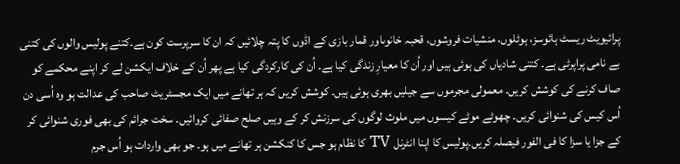پرائیویٹ ریسٹ ہائوسز، ہوٹلوں، منشیات فروشوں، قحبہ خانوںاور قمار بازی کے اڈوں کا پتہ چلائیں کہ ان کا سرپرست کون ہے۔کتنے پولیس والوں کی کتنی بے نامی پراپرٹی ہے۔ کتنی شادیاں کی ہوئی ہیں اور اُن کا معیارِ زندگی کیا ہے۔ اُن کی کارکردگی کیا ہے پھر اُن کے خلاف ایکشن لے کر اپنے محکمے کو صاف کرنے کی کوشش کریں۔ معمولی مجرموں سے جیلیں بھری ہوئی ہیں۔ کوشش کریں کہ ہر تھانے میں ایک مجسٹریٹ صاحب کی عدالت ہو وہ اُسی دن اُس کیس کی شنوائی کریں۔ چھوٹے موٹے کیسوں میں ملوث لوگوں کی سرزنش کر کے وہیں صلح صفائی کروائیں۔ سخت جرائم کی بھی فوری شنوائی کر کے جزا یا سزا کا فی الفور فیصلہ کریں۔پولیس کا اپنا انٹرنل TV کا نظام ہو جس کا کنکشن ہر تھانے میں ہو۔ جو بھی واردات ہو اُس جرم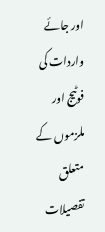اور جائے واردات کی فوٹیج اور ملزموں کے متعلق تفصیلات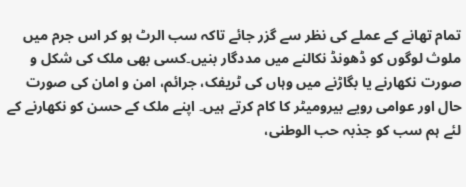تمام تھانے کے عملے کی نظر سے گزر جائے تاکہ سب الرٹ ہو کر اس جرم میں ملوث لوگوں کو ڈھونڈ نکالنے میں مددگار بنیں۔کسی بھی ملک کی شکل و صورت نکھارنے یا بگاڑنے میں وہاں کی ٹریفک، جرائم، امن و امان کی صورت حال اور عوامی رویے بیرومیٹر کا کام کرتے ہیں۔ اپنے ملک کے حسن کو نکھارنے کے لئے ہم سب کو جذبہ حب الوطنی،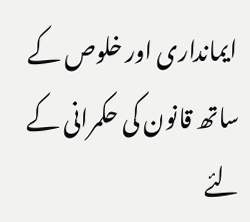ایمانداری اور خلوص کے ساتھ قانون کی حکمرانی کے لئے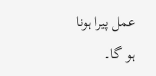عمل پیرا ہونا ہو گا۔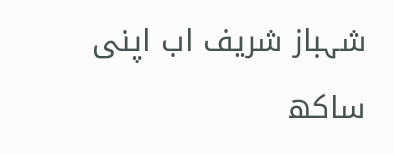شہباز شریف اب اپنی ساکھ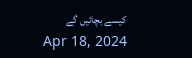کیسے بچائیں گے
Apr 18, 2024